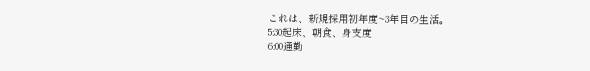これは、新規採用初年度~3年目の生活。
5:30起床、朝食、身支度
6:00通勤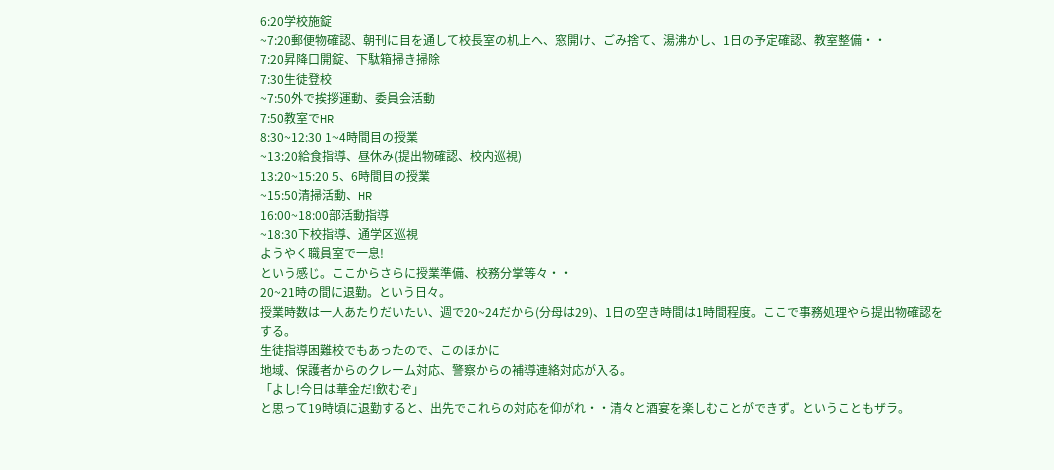6:20学校施錠
~7:20郵便物確認、朝刊に目を通して校長室の机上へ、窓開け、ごみ捨て、湯沸かし、1日の予定確認、教室整備・・
7:20昇降口開錠、下駄箱掃き掃除
7:30生徒登校
~7:50外で挨拶運動、委員会活動
7:50教室でHR
8:30~12:30 1~4時間目の授業
~13:20給食指導、昼休み(提出物確認、校内巡視)
13:20~15:20 5、6時間目の授業
~15:50清掃活動、HR
16:00~18:00部活動指導
~18:30下校指導、通学区巡視
ようやく職員室で一息!
という感じ。ここからさらに授業準備、校務分掌等々・・
20~21時の間に退勤。という日々。
授業時数は一人あたりだいたい、週で20~24だから(分母は29)、1日の空き時間は1時間程度。ここで事務処理やら提出物確認をする。
生徒指導困難校でもあったので、このほかに
地域、保護者からのクレーム対応、警察からの補導連絡対応が入る。
「よし!今日は華金だ!飲むぞ」
と思って19時頃に退勤すると、出先でこれらの対応を仰がれ・・清々と酒宴を楽しむことができず。ということもザラ。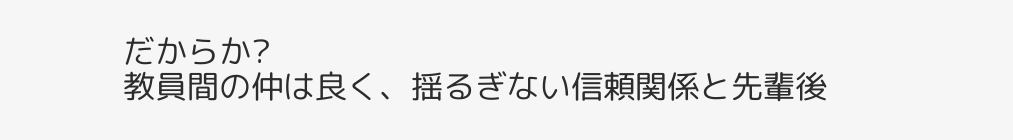だからか?
教員間の仲は良く、揺るぎない信頼関係と先輩後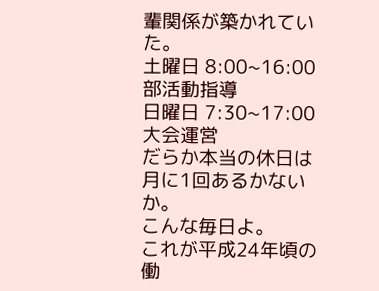輩関係が築かれていた。
土曜日 8:00~16:00部活動指導
日曜日 7:30~17:00大会運営
だらか本当の休日は月に1回あるかないか。
こんな毎日よ。
これが平成24年頃の働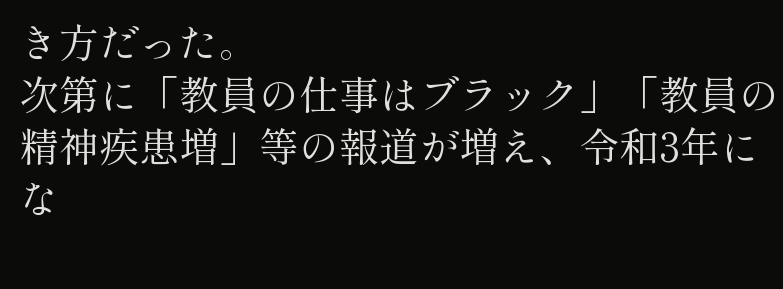き方だった。
次第に「教員の仕事はブラック」「教員の精神疾患増」等の報道が増え、令和3年にな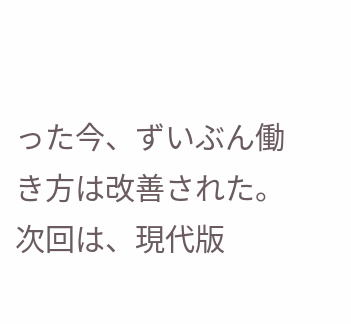った今、ずいぶん働き方は改善された。
次回は、現代版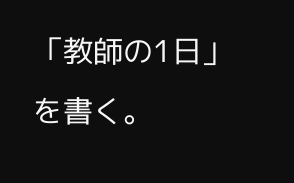「教師の1日」を書く。